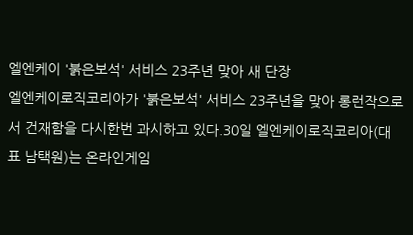엘엔케이 '붉은보석' 서비스 23주년 맞아 새 단장
엘엔케이로직코리아가 '붉은보석' 서비스 23주년을 맞아 롱런작으로서 건재함을 다시한번 과시하고 있다.30일 엘엔케이로직코리아(대표 남택원)는 온라인게임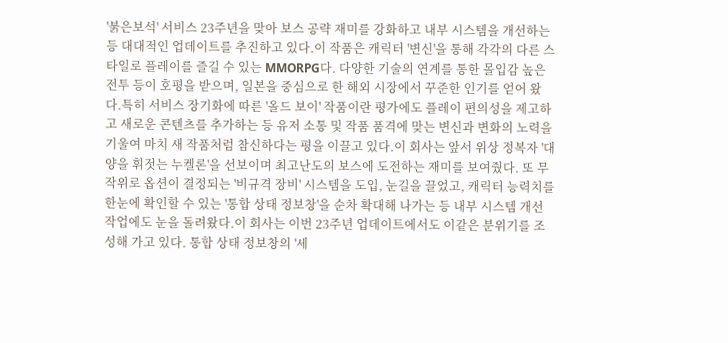'붉은보석' 서비스 23주년을 맞아 보스 공략 재미를 강화하고 내부 시스템을 개선하는 등 대대적인 업데이트를 추진하고 있다.이 작품은 캐릭터 '변신'을 통해 각각의 다른 스타일로 플레이를 즐길 수 있는 MMORPG다. 다양한 기술의 연계를 통한 몰입감 높은 전투 등이 호평을 받으며, 일본을 중심으로 한 해외 시장에서 꾸준한 인기를 얻어 왔다.특히 서비스 장기화에 따른 '올드 보이' 작품이란 평가에도 플레이 편의성을 제고하고 새로운 콘텐츠를 추가하는 등 유저 소통 및 작품 품격에 맞는 변신과 변화의 노력을 기울여 마치 새 작품처럼 참신하다는 평을 이끌고 있다.이 회사는 앞서 위상 정복자 '대양을 휘젓는 누켈론'을 선보이며 최고난도의 보스에 도전하는 재미를 보여줬다. 또 무작위로 옵션이 결정되는 '비규격 장비' 시스템을 도입, 눈길을 끌었고, 캐릭터 능력치를 한눈에 확인할 수 있는 '통합 상태 정보창'을 순차 확대해 나가는 등 내부 시스템 개선 작업에도 눈을 돌려왔다.이 회사는 이번 23주년 업데이트에서도 이같은 분위기를 조성해 가고 있다. 통합 상태 정보창의 '세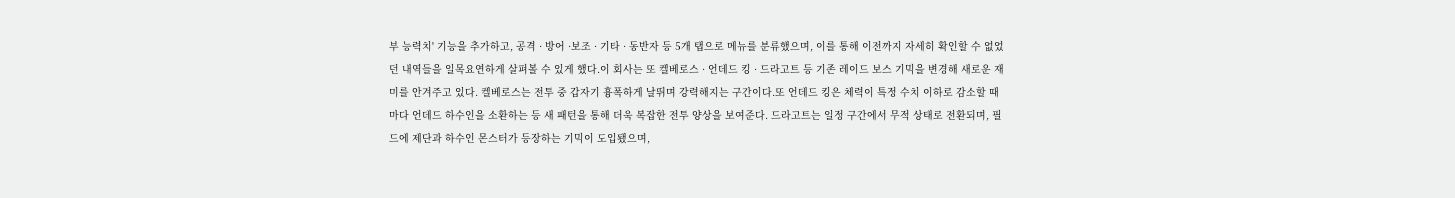부 능력치' 기능을 추가하고, 공격 · 방어 ·보조 · 기타 · 동반자 등 5개 탭으로 메뉴를 분류했으며, 이를 통해 이전까지 자세히 확인할 수 없었던 내역들을 일목요연하게 살펴볼 수 있게 했다.이 회사는 또 켈베로스 · 언데드 킹 · 드라고트 등 기존 레이드 보스 기믹을 변경해 새로운 재미를 안겨주고 있다. 켈베로스는 전투 중 갑자기 흉폭하게 날뛰며 강력해지는 구간이다.또 언데드 킹은 체력이 특정 수치 이하로 감소할 때마다 언데드 하수인을 소환하는 등 새 패턴을 통해 더욱 복잡한 전투 양상을 보여준다. 드라고트는 일정 구간에서 무적 상태로 전환되며, 필드에 제단과 하수인 몬스터가 등장하는 기믹이 도입됐으며,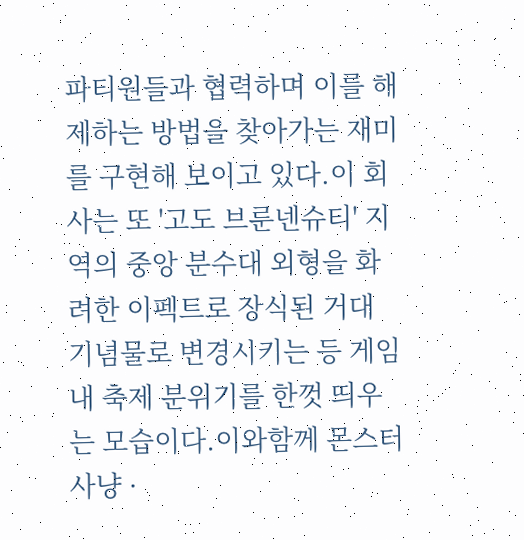파티원들과 협력하며 이를 해제하는 방법을 찾아가는 재미를 구현해 보이고 있다.이 회사는 또 '고도 브룬넨슈티' 지역의 중앙 분수대 외형을 화려한 이펙트로 장식된 거대 기념물로 변경시키는 등 게임 내 축제 분위기를 한껏 띄우는 모습이다.이와함께 몬스터 사냥 ·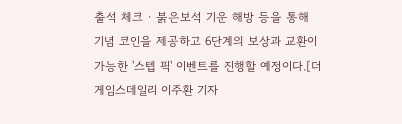출석 체크 · 붉은보석 기운 해방 등을 통해 기념 코인을 제공하고 6단계의 보상과 교환이 가능한 '스텝 픽' 이벤트를 진행할 예정이다.[더게임스데일리 이주환 기자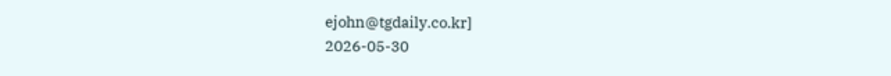ejohn@tgdaily.co.kr]
2026-05-30